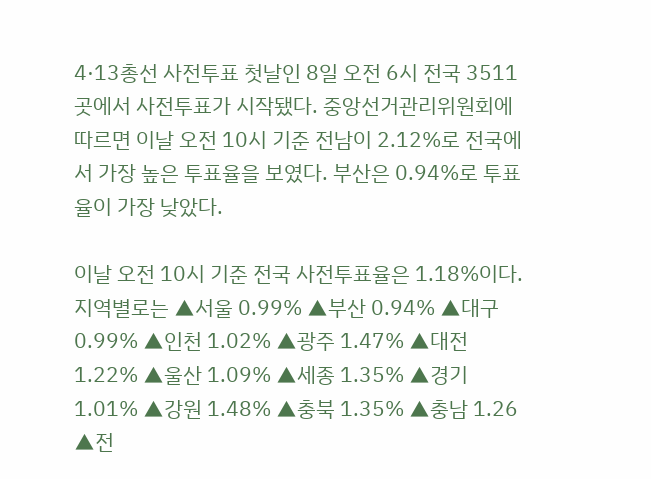4·13총선 사전투표 첫날인 8일 오전 6시 전국 3511곳에서 사전투표가 시작됐다. 중앙선거관리위원회에 따르면 이날 오전 10시 기준 전남이 2.12%로 전국에서 가장 높은 투표율을 보였다. 부산은 0.94%로 투표율이 가장 낮았다.

이날 오전 10시 기준 전국 사전투표율은 1.18%이다. 지역별로는 ▲서울 0.99% ▲부산 0.94% ▲대구 0.99% ▲인천 1.02% ▲광주 1.47% ▲대전 1.22% ▲울산 1.09% ▲세종 1.35% ▲경기 1.01% ▲강원 1.48% ▲충북 1.35% ▲충남 1.26 ▲전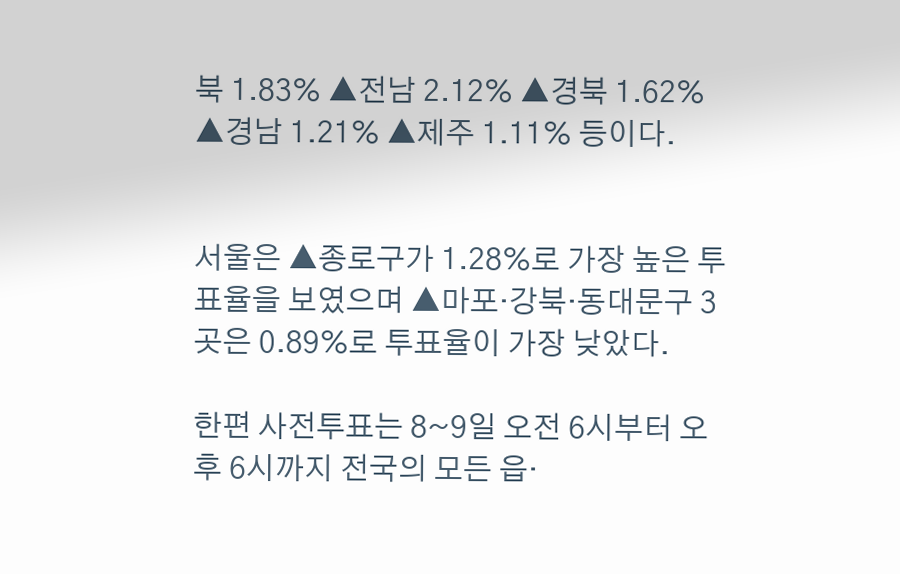북 1.83% ▲전남 2.12% ▲경북 1.62% ▲경남 1.21% ▲제주 1.11% 등이다.


서울은 ▲종로구가 1.28%로 가장 높은 투표율을 보였으며 ▲마포·강북·동대문구 3곳은 0.89%로 투표율이 가장 낮았다.

한편 사전투표는 8~9일 오전 6시부터 오후 6시까지 전국의 모든 읍·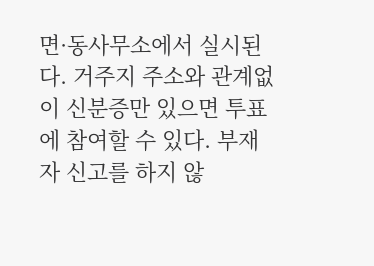면·동사무소에서 실시된다. 거주지 주소와 관계없이 신분증만 있으면 투표에 참여할 수 있다. 부재자 신고를 하지 않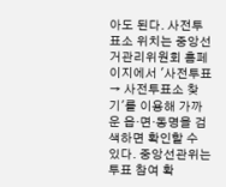아도 된다. 사전투표소 위치는 중앙선거관리위원회 홈페이지에서 '사전투표 → 사전투표소 찾기'를 이용해 가까운 읍·면·동명을 검색하면 확인할 수 있다. 중앙선관위는 투표 참여 확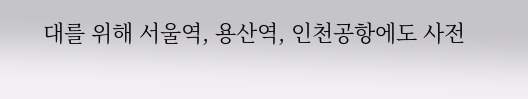대를 위해 서울역, 용산역, 인천공항에도 사전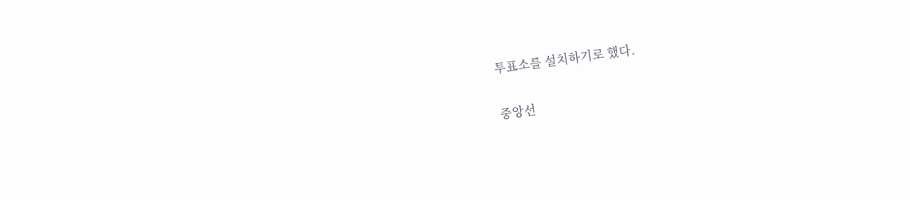투표소를 설치하기로 했다.

중앙선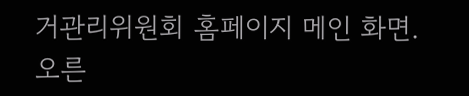거관리위원회 홈페이지 메인 화면. 오른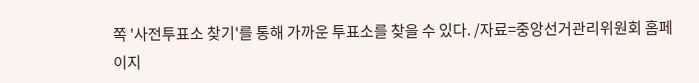쪽 '사전투표소 찾기'를 통해 가까운 투표소를 찾을 수 있다. /자료=중앙선거관리위원회 홈페이지